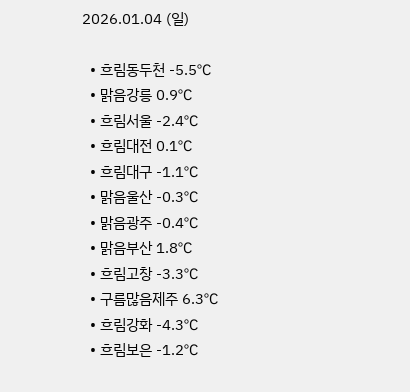2026.01.04 (일)

  • 흐림동두천 -5.5℃
  • 맑음강릉 0.9℃
  • 흐림서울 -2.4℃
  • 흐림대전 0.1℃
  • 흐림대구 -1.1℃
  • 맑음울산 -0.3℃
  • 맑음광주 -0.4℃
  • 맑음부산 1.8℃
  • 흐림고창 -3.3℃
  • 구름많음제주 6.3℃
  • 흐림강화 -4.3℃
  • 흐림보은 -1.2℃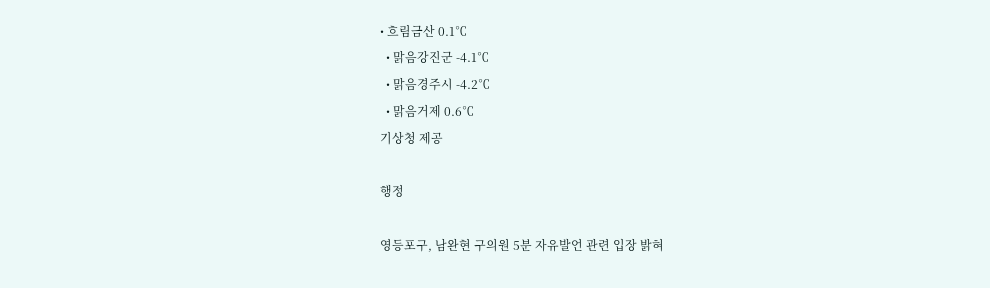• 흐림금산 0.1℃
  • 맑음강진군 -4.1℃
  • 맑음경주시 -4.2℃
  • 맑음거제 0.6℃
기상청 제공

행정

영등포구, 남완현 구의원 5분 자유발언 관련 입장 밝혀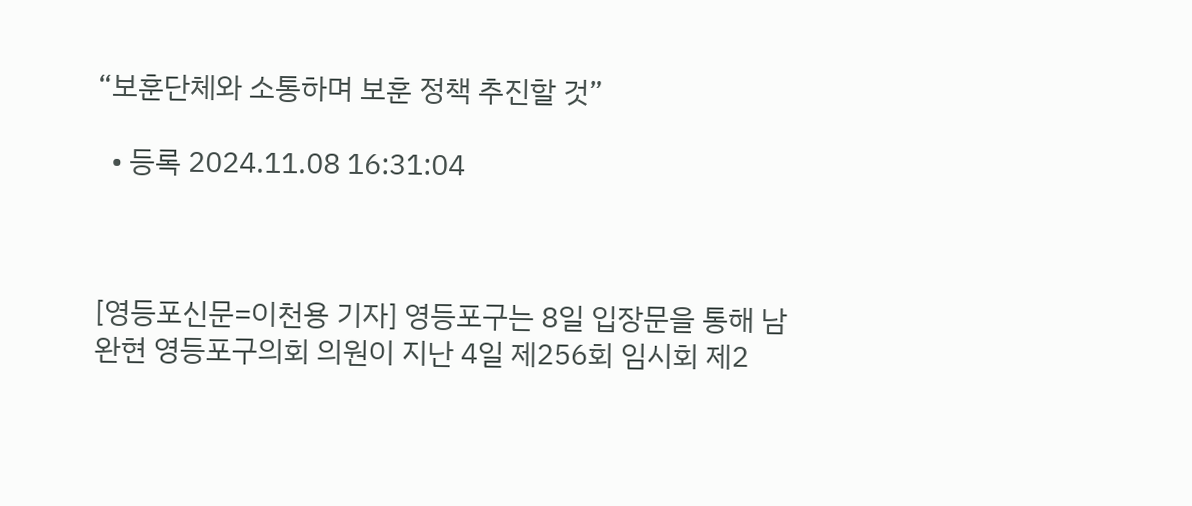“보훈단체와 소통하며 보훈 정책 추진할 것”

  • 등록 2024.11.08 16:31:04



[영등포신문=이천용 기자] 영등포구는 8일 입장문을 통해 남완현 영등포구의회 의원이 지난 4일 제256회 임시회 제2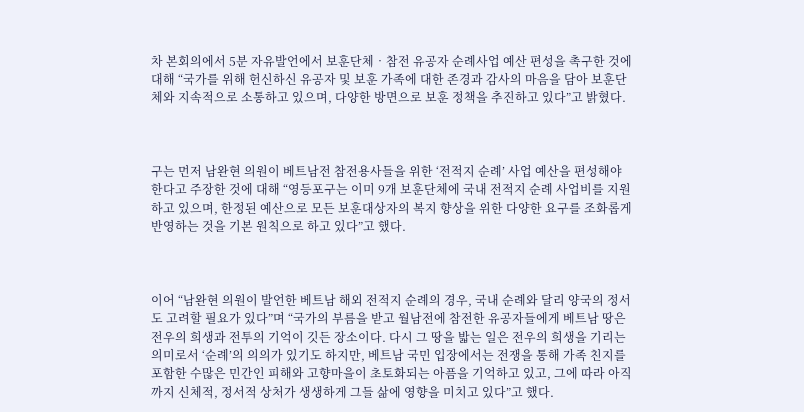차 본회의에서 5분 자유발언에서 보훈단체‧참전 유공자 순례사업 예산 편성을 촉구한 것에 대해 “국가를 위해 헌신하신 유공자 및 보훈 가족에 대한 존경과 감사의 마음을 담아 보훈단체와 지속적으로 소통하고 있으며, 다양한 방면으로 보훈 정책을 추진하고 있다”고 밝혔다.



구는 먼저 남완현 의원이 베트남전 참전용사들을 위한 ‘전적지 순례’ 사업 예산을 편성해야 한다고 주장한 것에 대해 “영등포구는 이미 9개 보훈단체에 국내 전적지 순례 사업비를 지원하고 있으며, 한정된 예산으로 모든 보훈대상자의 복지 향상을 위한 다양한 요구를 조화롭게 반영하는 것을 기본 원칙으로 하고 있다”고 했다.



이어 “남완현 의원이 발언한 베트남 해외 전적지 순례의 경우, 국내 순례와 달리 양국의 정서도 고려할 필요가 있다”며 “국가의 부름을 받고 월남전에 참전한 유공자들에게 베트남 땅은 전우의 희생과 전투의 기억이 깃든 장소이다. 다시 그 땅을 밟는 일은 전우의 희생을 기리는 의미로서 ‘순례’의 의의가 있기도 하지만, 베트남 국민 입장에서는 전쟁을 통해 가족 친지를 포함한 수많은 민간인 피해와 고향마을이 초토화되는 아픔을 기억하고 있고, 그에 따라 아직까지 신체적, 정서적 상처가 생생하게 그들 삶에 영향을 미치고 있다”고 했다.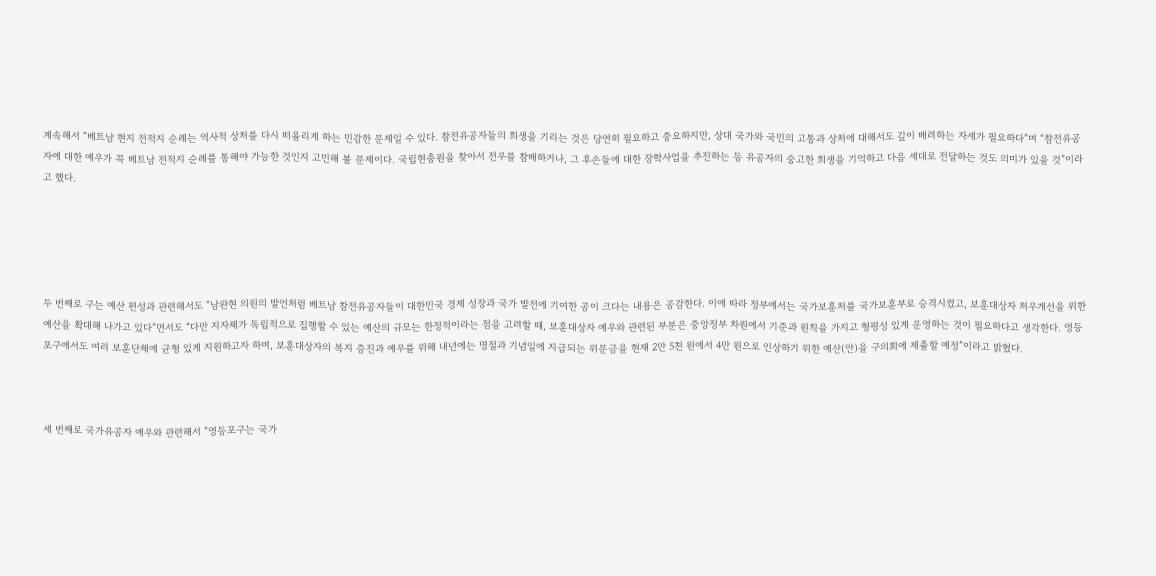계속해서 “베트남 현지 전적지 순례는 역사적 상처를 다시 떠올리게 하는 민감한 문제일 수 있다. 참전유공자들의 희생을 기리는 것은 당연히 필요하고 중요하지만, 상대 국가와 국민의 고통과 상처에 대해서도 깊이 배려하는 자세가 필요하다”며 “참전유공자에 대한 예우가 꼭 베트남 전적지 순례를 통해야 가능한 것인지 고민해 볼 문제이다. 국립현충원을 찾아서 전우를 참배하거나, 그 후손들에 대한 장학사업을 추진하는 등 유공자의 숭고한 희생을 기억하고 다음 세대로 전달하는 것도 의미가 있을 것”이라고 했다.





두 번째로 구는 예산 편성과 관련해서도 “남완현 의원의 발언처럼 베트남 참전유공자들이 대한민국 경제 성장과 국가 발전에 기여한 공이 크다는 내용은 공감한다. 이에 따라 정부에서는 국가보훈처를 국가보훈부로 승격시켰고, 보훈대상자 처우개선을 위한 예산을 확대해 나가고 있다”면서도 “다만 지자체가 독립적으로 집행할 수 있는 예산의 규모는 한정적이라는 점을 고려할 때, 보훈대상자 예우와 관련된 부분은 중앙정부 차원에서 기준과 원칙을 가지고 형평성 있게 운영하는 것이 필요하다고 생각한다. 영등포구에서도 여러 보훈단체에 균형 있게 지원하고자 하며, 보훈대상자의 복지 증진과 예우를 위해 내년에는 명절과 기념일에 지급되는 위문금을 현재 2만 5천 원에서 4만 원으로 인상하기 위한 예산(안)을 구의회에 제출할 예정”이라고 밝혔다.



세 번째로 국가유공자 예우와 관련해서 “영등포구는 국가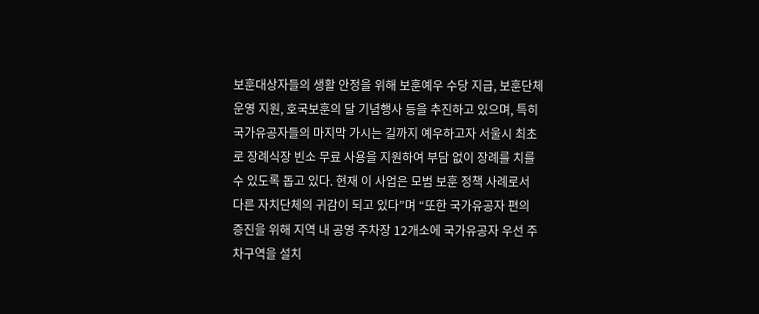보훈대상자들의 생활 안정을 위해 보훈예우 수당 지급, 보훈단체 운영 지원, 호국보훈의 달 기념행사 등을 추진하고 있으며, 특히 국가유공자들의 마지막 가시는 길까지 예우하고자 서울시 최초로 장례식장 빈소 무료 사용을 지원하여 부담 없이 장례를 치를 수 있도록 돕고 있다. 현재 이 사업은 모범 보훈 정책 사례로서 다른 자치단체의 귀감이 되고 있다”며 “또한 국가유공자 편의 증진을 위해 지역 내 공영 주차장 12개소에 국가유공자 우선 주차구역을 설치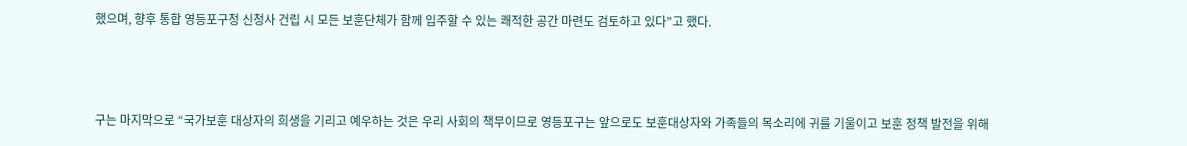했으며, 향후 통합 영등포구청 신청사 건립 시 모든 보훈단체가 함께 입주할 수 있는 쾌적한 공간 마련도 검토하고 있다”고 했다.



구는 마지막으로 “국가보훈 대상자의 희생을 기리고 예우하는 것은 우리 사회의 책무이므로 영등포구는 앞으로도 보훈대상자와 가족들의 목소리에 귀를 기울이고 보훈 정책 발전을 위해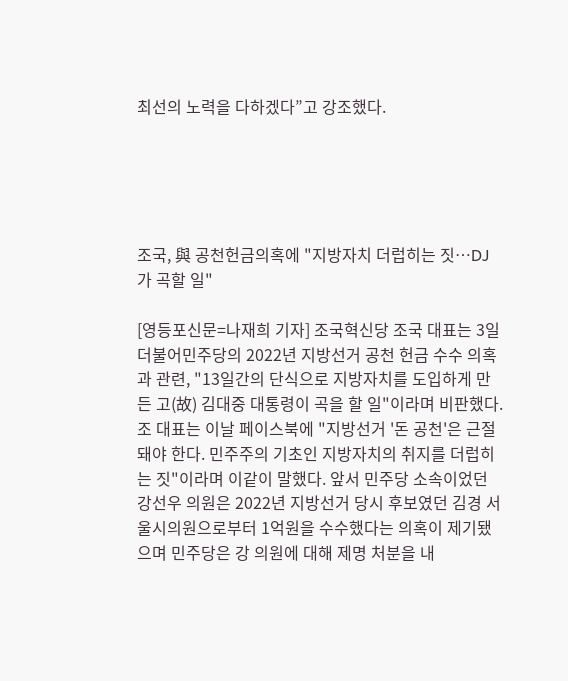최선의 노력을 다하겠다”고 강조했다.





조국, 與 공천헌금의혹에 "지방자치 더럽히는 짓…DJ가 곡할 일"

[영등포신문=나재희 기자] 조국혁신당 조국 대표는 3일 더불어민주당의 2022년 지방선거 공천 헌금 수수 의혹과 관련, "13일간의 단식으로 지방자치를 도입하게 만든 고(故) 김대중 대통령이 곡을 할 일"이라며 비판했다. 조 대표는 이날 페이스북에 "지방선거 '돈 공천'은 근절돼야 한다. 민주주의 기초인 지방자치의 취지를 더럽히는 짓"이라며 이같이 말했다. 앞서 민주당 소속이었던 강선우 의원은 2022년 지방선거 당시 후보였던 김경 서울시의원으로부터 1억원을 수수했다는 의혹이 제기됐으며 민주당은 강 의원에 대해 제명 처분을 내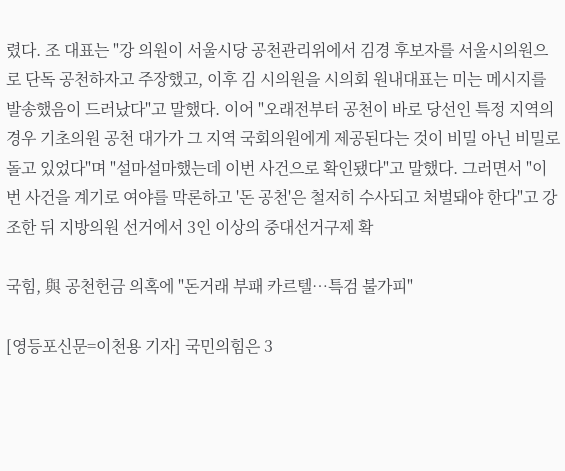렸다. 조 대표는 "강 의원이 서울시당 공천관리위에서 김경 후보자를 서울시의원으로 단독 공천하자고 주장했고, 이후 김 시의원을 시의회 원내대표는 미는 메시지를 발송했음이 드러났다"고 말했다. 이어 "오래전부터 공천이 바로 당선인 특정 지역의 경우 기초의원 공천 대가가 그 지역 국회의원에게 제공된다는 것이 비밀 아닌 비밀로 돌고 있었다"며 "설마설마했는데 이번 사건으로 확인됐다"고 말했다. 그러면서 "이번 사건을 계기로 여야를 막론하고 '돈 공천'은 철저히 수사되고 처벌돼야 한다"고 강조한 뒤 지방의원 선거에서 3인 이상의 중대선거구제 확

국힘, 與 공천헌금 의혹에 "돈거래 부패 카르텔…특검 불가피"

[영등포신문=이천용 기자] 국민의힘은 3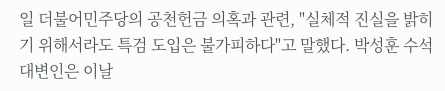일 더불어민주당의 공천헌금 의혹과 관련, "실체적 진실을 밝히기 위해서라도 특검 도입은 불가피하다"고 말했다. 박성훈 수석대변인은 이날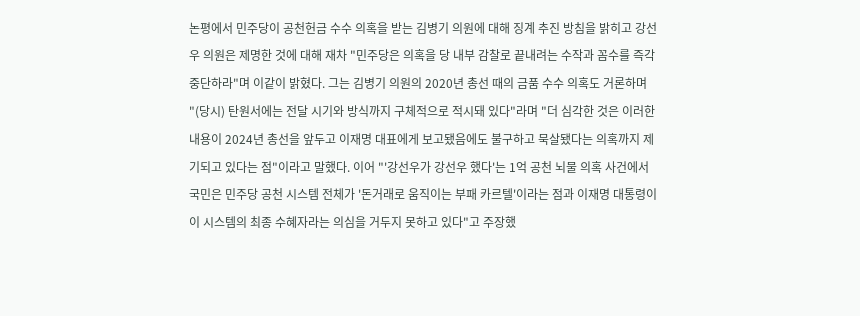논평에서 민주당이 공천헌금 수수 의혹을 받는 김병기 의원에 대해 징계 추진 방침을 밝히고 강선우 의원은 제명한 것에 대해 재차 "민주당은 의혹을 당 내부 감찰로 끝내려는 수작과 꼼수를 즉각 중단하라"며 이같이 밝혔다. 그는 김병기 의원의 2020년 총선 때의 금품 수수 의혹도 거론하며 "(당시) 탄원서에는 전달 시기와 방식까지 구체적으로 적시돼 있다"라며 "더 심각한 것은 이러한 내용이 2024년 총선을 앞두고 이재명 대표에게 보고됐음에도 불구하고 묵살됐다는 의혹까지 제기되고 있다는 점"이라고 말했다. 이어 "'강선우가 강선우 했다'는 1억 공천 뇌물 의혹 사건에서 국민은 민주당 공천 시스템 전체가 '돈거래로 움직이는 부패 카르텔'이라는 점과 이재명 대통령이 이 시스템의 최종 수혜자라는 의심을 거두지 못하고 있다"고 주장했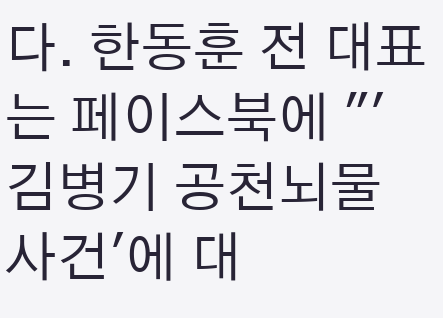다. 한동훈 전 대표는 페이스북에 "'김병기 공천뇌물 사건'에 대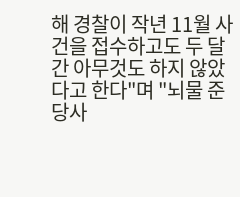해 경찰이 작년 11월 사건을 접수하고도 두 달간 아무것도 하지 않았다고 한다"며 "뇌물 준 당사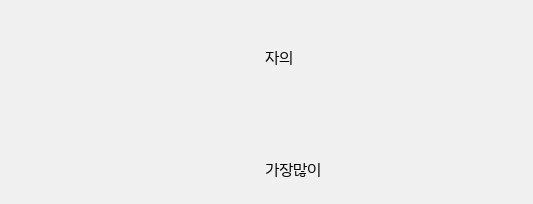자의




가장많이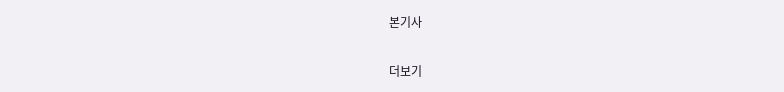본기사

더보기